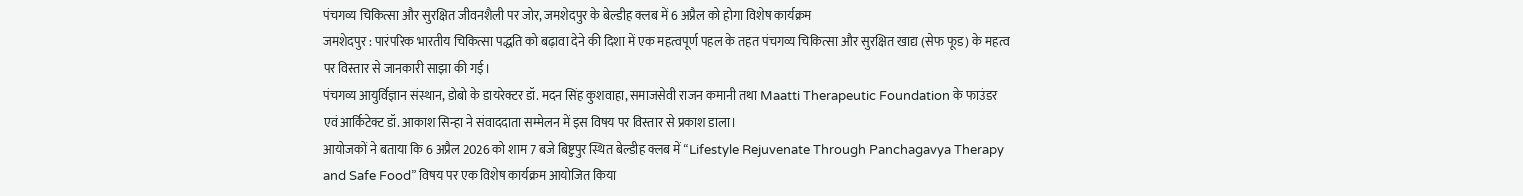पंचगव्य चिकित्सा और सुरक्षित जीवनशैली पर जोर, जमशेदपुर के बेल्डीह क्लब में 6 अप्रैल को होगा विशेष कार्यक्रम
जमशेदपुर : पारंपरिक भारतीय चिकित्सा पद्धति को बढ़ावा देने की दिशा में एक महत्वपूर्ण पहल के तहत पंचगव्य चिकित्सा और सुरक्षित खाद्य (सेफ फूड) के महत्व पर विस्तार से जानकारी साझा की गई।
पंचगव्य आयुर्विज्ञान संस्थान, डोबो के डायरेक्टर डॉ. मदन सिंह कुशवाहा, समाजसेवी राजन कमानी तथा Maatti Therapeutic Foundation के फाउंडर एवं आर्किटेक्ट डॉ. आकाश सिन्हा ने संवाददाता सम्मेलन में इस विषय पर विस्तार से प्रकाश डाला।
आयोजकों ने बताया कि 6 अप्रैल 2026 को शाम 7 बजे बिष्टुपुर स्थित बेल्डीह क्लब में “Lifestyle Rejuvenate Through Panchagavya Therapy and Safe Food” विषय पर एक विशेष कार्यक्रम आयोजित किया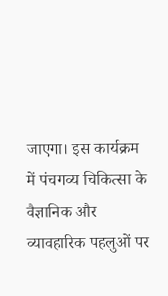जाएगा। इस कार्यक्रम में पंचगव्य चिकित्सा के वैज्ञानिक और व्यावहारिक पहलुओं पर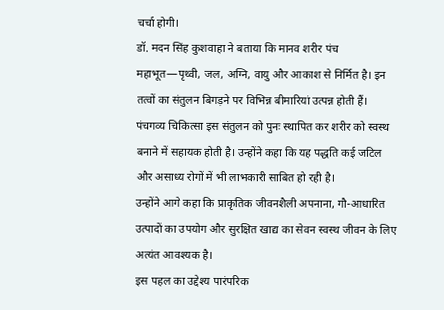चर्चा होगी।
डॉ. मदन सिंह कुशवाहा ने बताया कि मानव शरीर पंच महाभूत—पृथ्वी, जल, अग्नि, वायु और आकाश से निर्मित है। इन तत्वों का संतुलन बिगड़ने पर विभिन्न बीमारियां उत्पन्न होती हैं। पंचगव्य चिकित्सा इस संतुलन को पुनः स्थापित कर शरीर को स्वस्थ बनाने में सहायक होती है। उन्होंने कहा कि यह पद्धति कई जटिल और असाध्य रोगों में भी लाभकारी साबित हो रही है।
उन्होंने आगे कहा कि प्राकृतिक जीवनशैली अपनाना, गौ-आधारित उत्पादों का उपयोग और सुरक्षित खाद्य का सेवन स्वस्थ जीवन के लिए अत्यंत आवश्यक है।
इस पहल का उद्देश्य पारंपरिक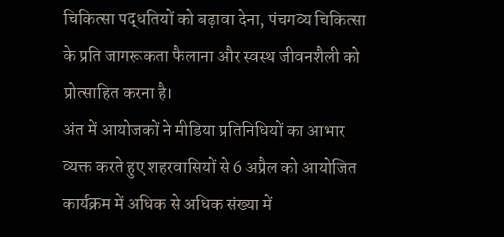चिकित्सा पद्धतियों को बढ़ावा देना, पंचगव्य चिकित्सा के प्रति जागरूकता फैलाना और स्वस्थ जीवनशैली को प्रोत्साहित करना है।
अंत में आयोजकों ने मीडिया प्रतिनिधियों का आभार व्यक्त करते हुए शहरवासियों से 6 अप्रैल को आयोजित कार्यक्रम में अधिक से अधिक संख्या में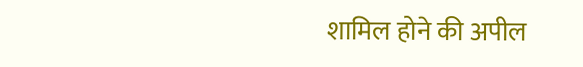शामिल होने की अपील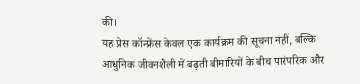की।
यह प्रेस कॉन्फ्रेंस केवल एक कार्यक्रम की सूचना नहीं, बल्कि आधुनिक जीवनशैली में बढ़ती बीमारियों के बीच पारंपरिक और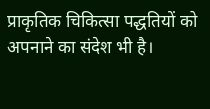प्राकृतिक चिकित्सा पद्धतियों को अपनाने का संदेश भी है।